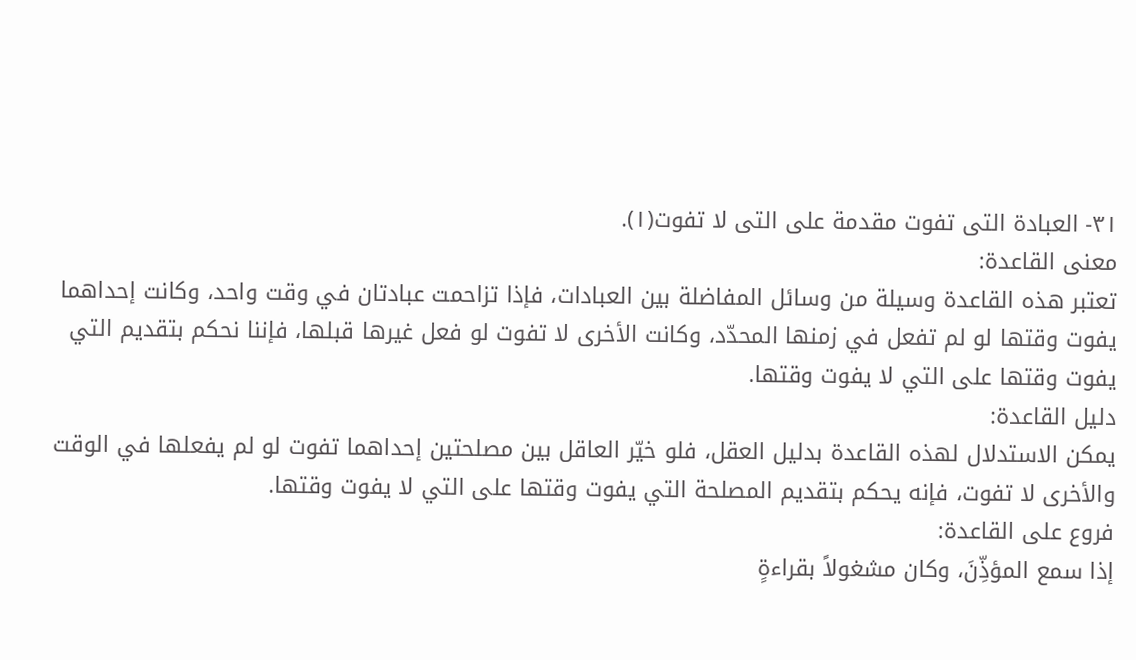٣١- العبادة التى تفوت مقدمة على التى لا تفوت(١).
معنى القاعدة:
تعتبر هذه القاعدة وسيلة من وسائل المفاضلة بين العبادات، فإذا تزاحمت عبادتان في وقت واحد، وكانت إحداهما يفوت وقتها لو لم تفعل في زمنها المحدّد، وكانت الأخرى لا تفوت لو فعل غيرها قبلها، فإننا نحكم بتقديم التي يفوت وقتها على التي لا يفوت وقتها.
دليل القاعدة:
يمكن الاستدلال لهذه القاعدة بدليل العقل، فلو خيّر العاقل بين مصلحتين إحداهما تفوت لو لم يفعلها في الوقت والأخرى لا تفوت، فإنه يحكم بتقديم المصلحة التي يفوت وقتها على التي لا يفوت وقتها.
فروع على القاعدة:
إذا سمع المؤذِّنَ، وكان مشغولاً بقراءةٍ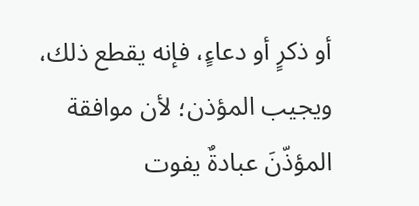أو ذكرٍ أو دعاءٍ، فإنه يقطع ذلك، ويجيب المؤذن؛ لأن موافقة المؤذّنَ عبادةٌ يفوت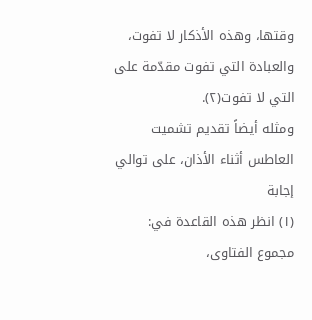وقتها، وهذه الأذكار لا تفوت، والعبادة التي تفوت مقدّمة على التي لا تفوت(٢).
ومثله أيضاً تقديم تشميت العاطس أثناء الأذان، على توالي إجابة
(١) انظر هذه القاعدة في: مجموع الفتاوى،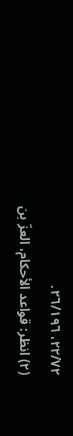٢٢/٧٢، ٢٦/١٩٦.
(٢) انظر: قواعد الأحكام، العزّ بن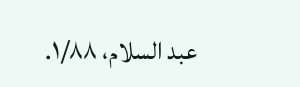عبد السلام، ١/٨٨.